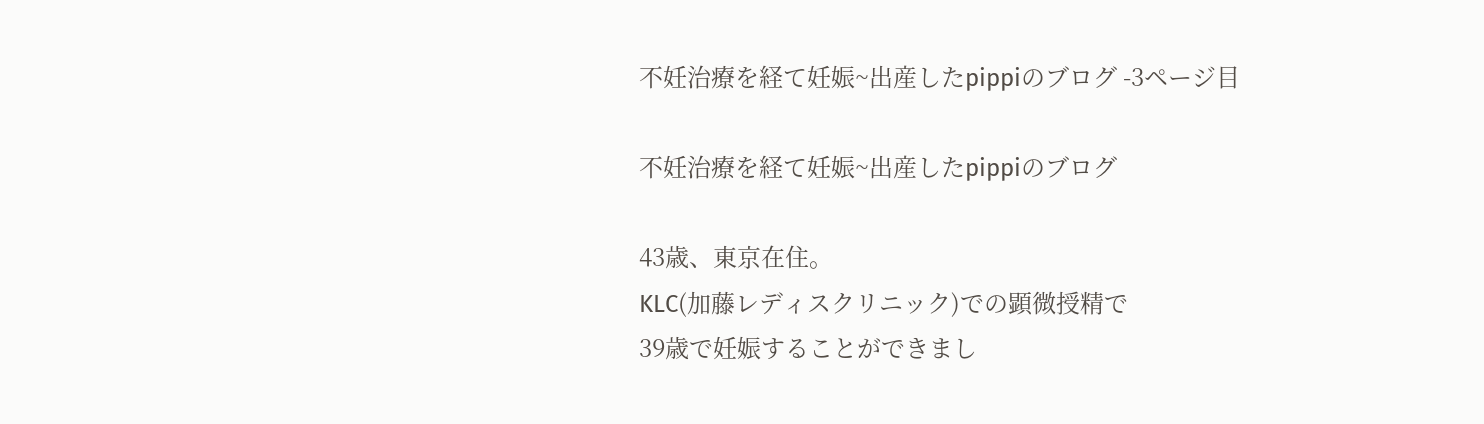不妊治療を経て妊娠~出産したpippiのブログ -3ページ目

不妊治療を経て妊娠~出産したpippiのブログ

43歳、東京在住。
KLC(加藤レディスクリニック)での顕微授精で
39歳で妊娠することができまし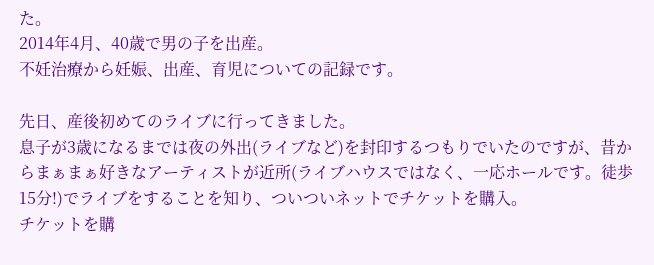た。
2014年4月、40歳で男の子を出産。
不妊治療から妊娠、出産、育児についての記録です。

先日、産後初めてのライブに行ってきました。
息子が3歳になるまでは夜の外出(ライブなど)を封印するつもりでいたのですが、昔からまぁまぁ好きなアーティストが近所(ライブハウスではなく、一応ホールです。徒歩15分!)でライブをすることを知り、ついついネットでチケットを購入。
チケットを購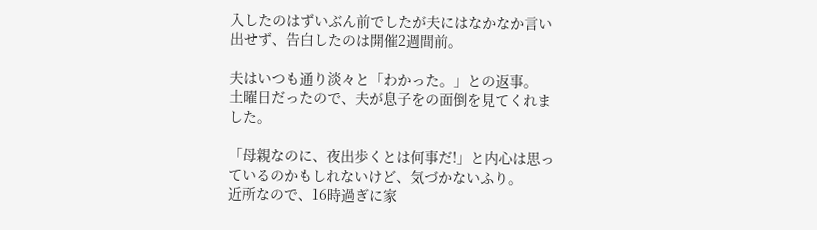入したのはずいぶん前でしたが夫にはなかなか言い出せず、告白したのは開催2週間前。

夫はいつも通り淡々と「わかった。」との返事。
土曜日だったので、夫が息子をの面倒を見てくれました。

「母親なのに、夜出歩くとは何事だ!」と内心は思っているのかもしれないけど、気づかないふり。
近所なので、16時過ぎに家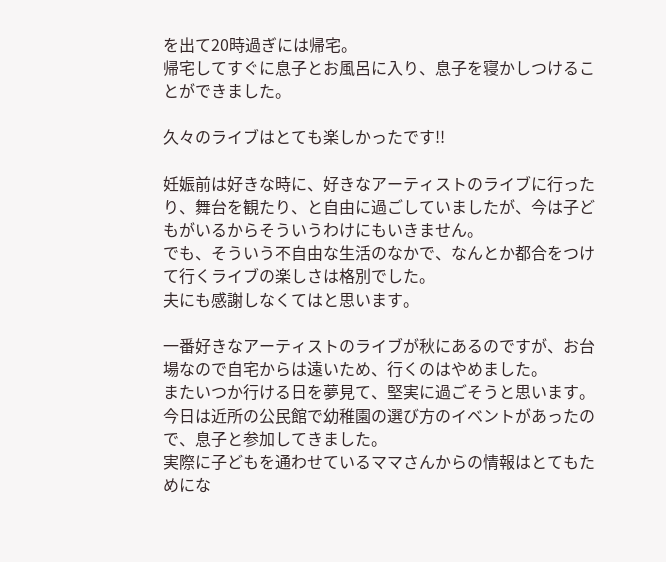を出て20時過ぎには帰宅。
帰宅してすぐに息子とお風呂に入り、息子を寝かしつけることができました。

久々のライブはとても楽しかったです!!

妊娠前は好きな時に、好きなアーティストのライブに行ったり、舞台を観たり、と自由に過ごしていましたが、今は子どもがいるからそういうわけにもいきません。
でも、そういう不自由な生活のなかで、なんとか都合をつけて行くライブの楽しさは格別でした。
夫にも感謝しなくてはと思います。

一番好きなアーティストのライブが秋にあるのですが、お台場なので自宅からは遠いため、行くのはやめました。
またいつか行ける日を夢見て、堅実に過ごそうと思います。
今日は近所の公民館で幼稚園の選び方のイベントがあったので、息子と参加してきました。
実際に子どもを通わせているママさんからの情報はとてもためにな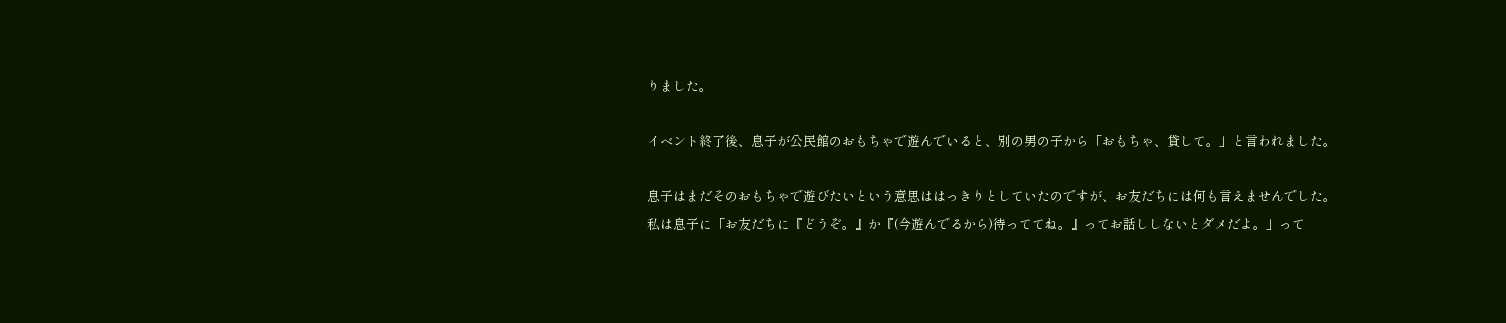りました。

イベント終了後、息子が公民館のおもちゃで遊んでいると、別の男の子から「おもちゃ、貸して。」と言われました。

息子はまだそのおもちゃで遊びたいという意思ははっきりとしていたのですが、お友だちには何も言えませんでした。
私は息子に「お友だちに『どうぞ。』か『(今遊んでるから)待っててね。』ってお話ししないとダメだよ。」って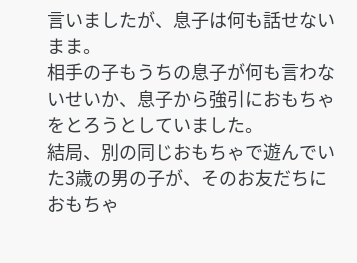言いましたが、息子は何も話せないまま。
相手の子もうちの息子が何も言わないせいか、息子から強引におもちゃをとろうとしていました。
結局、別の同じおもちゃで遊んでいた3歳の男の子が、そのお友だちにおもちゃ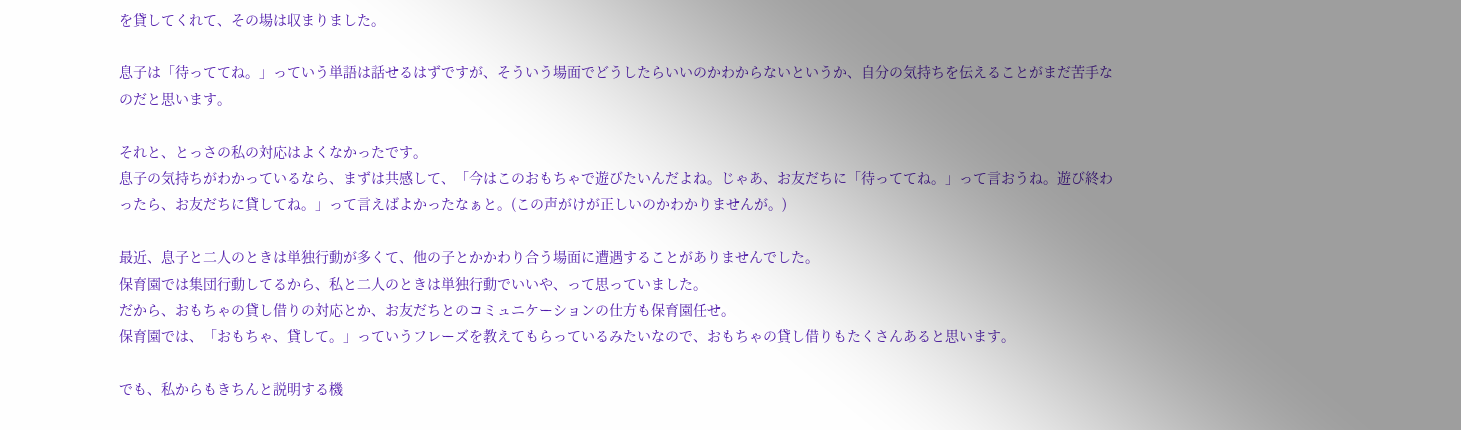を貸してくれて、その場は収まりました。

息子は「待っててね。」っていう単語は話せるはずですが、そういう場面でどうしたらいいのかわからないというか、自分の気持ちを伝えることがまだ苦手なのだと思います。

それと、とっさの私の対応はよくなかったです。
息子の気持ちがわかっているなら、まずは共感して、「今はこのおもちゃで遊びたいんだよね。じゃあ、お友だちに「待っててね。」って言おうね。遊び終わったら、お友だちに貸してね。」って言えばよかったなぁと。(この声がけが正しいのかわかりませんが。)

最近、息子と二人のときは単独行動が多くて、他の子とかかわり合う場面に遭遇することがありませんでした。
保育園では集団行動してるから、私と二人のときは単独行動でいいや、って思っていました。
だから、おもちゃの貸し借りの対応とか、お友だちとのコミュニケーションの仕方も保育園任せ。
保育園では、「おもちゃ、貸して。」っていうフレーズを教えてもらっているみたいなので、おもちゃの貸し借りもたくさんあると思います。

でも、私からもきちんと説明する機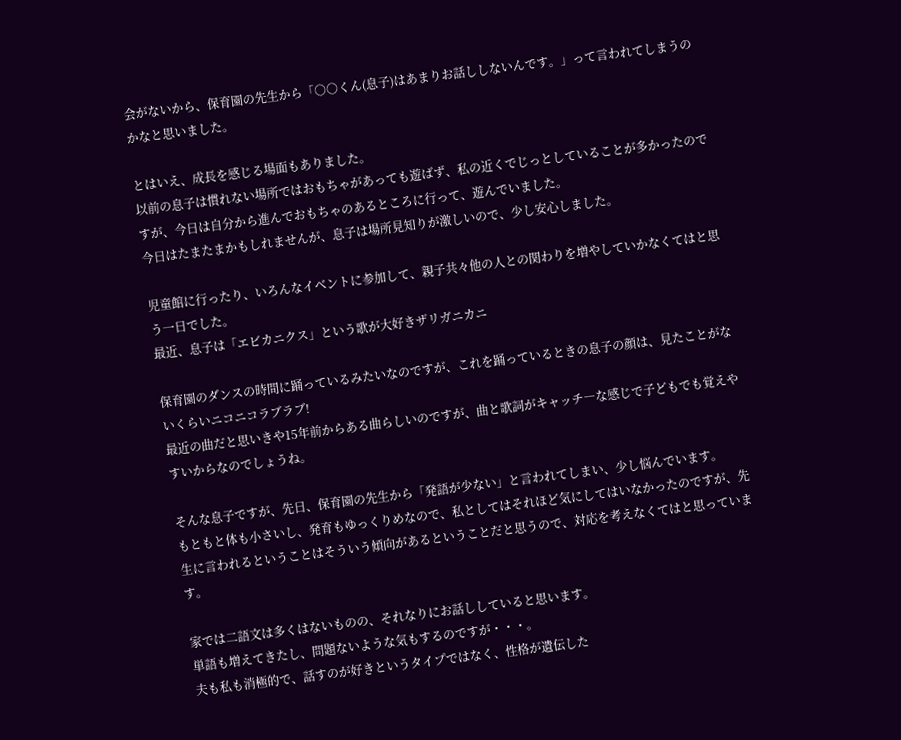会がないから、保育園の先生から「○○くん(息子)はあまりお話ししないんです。」って言われてしまうのかなと思いました。

とはいえ、成長を感じる場面もありました。
以前の息子は慣れない場所ではおもちゃがあっても遊ばず、私の近くでじっとしていることが多かったのですが、今日は自分から進んでおもちゃのあるところに行って、遊んでいました。
今日はたまたまかもしれませんが、息子は場所見知りが激しいので、少し安心しました。

児童館に行ったり、いろんなイベントに参加して、親子共々他の人との関わりを増やしていかなくてはと思う一日でした。
最近、息子は「エビカニクス」という歌が大好きザリガニカニ

保育園のダンスの時間に踊っているみたいなのですが、これを踊っているときの息子の顔は、見たことがないくらいニコニコラブラブ!
最近の曲だと思いきや15年前からある曲らしいのですが、曲と歌詞がキャッチ―な感じで子どもでも覚えやすいからなのでしょうね。

そんな息子ですが、先日、保育園の先生から「発語が少ない」と言われてしまい、少し悩んでいます。
もともと体も小さいし、発育もゆっくりめなので、私としてはそれほど気にしてはいなかったのですが、先生に言われるということはそういう傾向があるということだと思うので、対応を考えなくてはと思っています。

家では二語文は多くはないものの、それなりにお話ししていると思います。
単語も増えてきたし、問題ないような気もするのですが・・・。
夫も私も消極的で、話すのが好きというタイプではなく、性格が遺伝した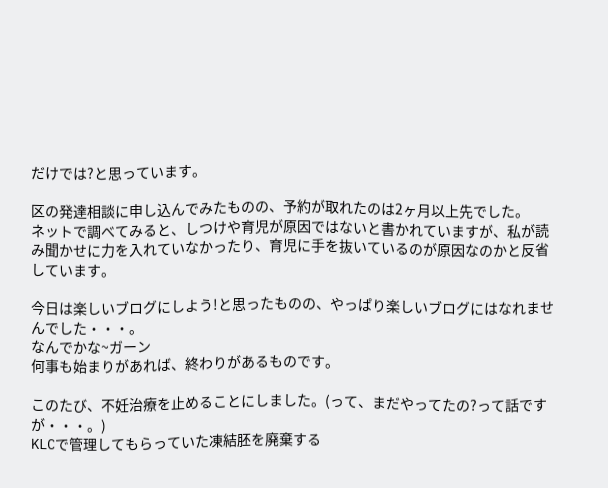だけでは?と思っています。

区の発達相談に申し込んでみたものの、予約が取れたのは2ヶ月以上先でした。
ネットで調べてみると、しつけや育児が原因ではないと書かれていますが、私が読み聞かせに力を入れていなかったり、育児に手を抜いているのが原因なのかと反省しています。

今日は楽しいブログにしよう!と思ったものの、やっぱり楽しいブログにはなれませんでした・・・。
なんでかな~ガーン
何事も始まりがあれば、終わりがあるものです。

このたび、不妊治療を止めることにしました。(って、まだやってたの?って話ですが・・・。)
KLCで管理してもらっていた凍結胚を廃棄する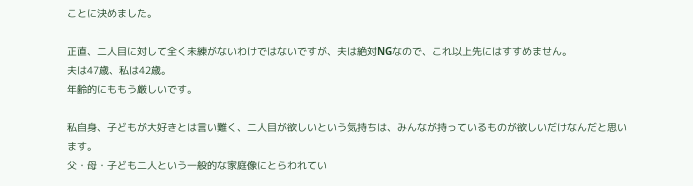ことに決めました。

正直、二人目に対して全く未練がないわけではないですが、夫は絶対NGなので、これ以上先にはすすめません。
夫は47歳、私は42歳。
年齢的にももう厳しいです。

私自身、子どもが大好きとは言い難く、二人目が欲しいという気持ちは、みんなが持っているものが欲しいだけなんだと思います。
父・母・子ども二人という一般的な家庭像にとらわれてい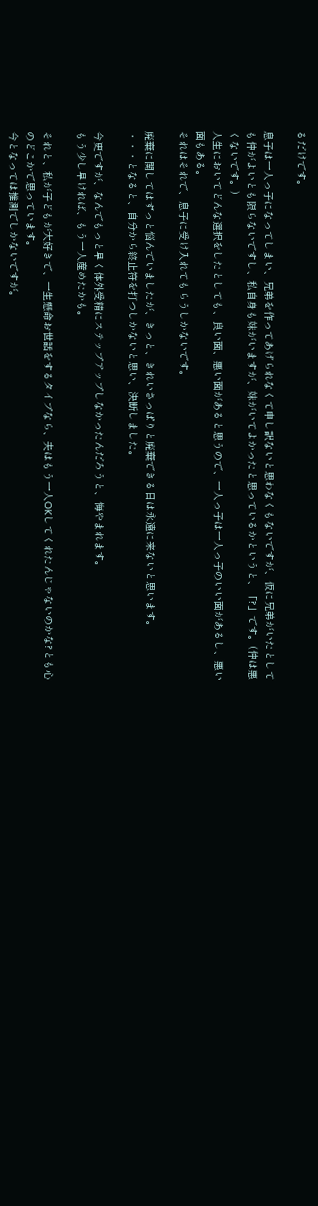るだけです。

息子は一人っ子になってしまい、兄弟を作ってあげられなくて申し訳ないと思わなくもないですが、仮に兄弟がいたとしても仲がよいとも限らないですし、私自身も妹がいますが、妹がいてよかったと思っているかというと、「?」です。(仲は悪くないです。)
人生においてどんな選択をしたとしても、良い面、悪い面があると思うので、一人っ子は一人っ子のいい面があるし、悪い面もある。
それはそれで、息子に受け入れてもらうしかないです。

廃棄に関してはずっと悩んでいましたが、きっと、きれいさっぱりと廃棄できる日は永遠に来ないと思います。
・・・となると、自分から終止符を打つしかないと思い、決断しました。

今更ですが、なんでもっと早く体外受精にステップアップしなかったんだろうと、悔やまれます。
もう少し早ければ、もう一人産めたかも。

それと、私が子どもが大好きで、一生懸命お世話をするタイプなら、夫はもう一人OKしてくれたんじゃないのかな?とも心のどこかで思っています。
今となっては推測でしかないですが。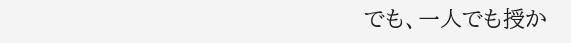でも、一人でも授か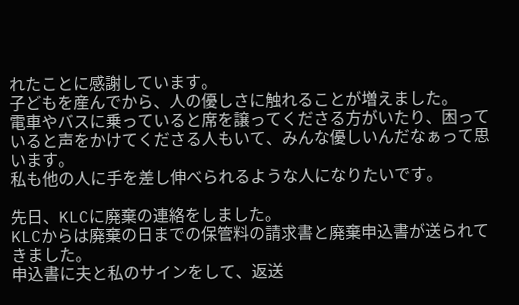れたことに感謝しています。
子どもを産んでから、人の優しさに触れることが増えました。
電車やバスに乗っていると席を譲ってくださる方がいたり、困っていると声をかけてくださる人もいて、みんな優しいんだなぁって思います。
私も他の人に手を差し伸べられるような人になりたいです。

先日、KLCに廃棄の連絡をしました。
KLCからは廃棄の日までの保管料の請求書と廃棄申込書が送られてきました。
申込書に夫と私のサインをして、返送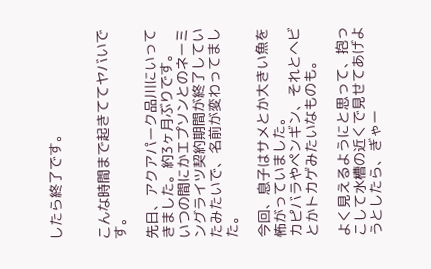したら終了です。


こんな時間まで起きててヤバいです。

先日、アクアパーク品川にいってきました。約3ヶ月ぶりです。
いつの間にかエプソンとのネーミングライツ契約期間が終了していたみたいで、名前が変わってました。

今回、息子はサメとか大きい魚を怖がっていました。
カピバラやペンギン、それとヘビとかトカゲみたいなものも。

よく見えるようにと思って、抱っこして水槽の近くで見せてあげようとしたら、ぎゃー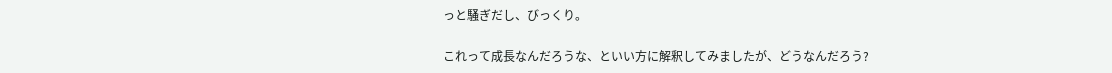っと騒ぎだし、びっくり。

これって成長なんだろうな、といい方に解釈してみましたが、どうなんだろう?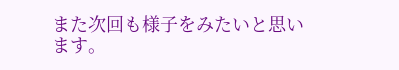また次回も様子をみたいと思います。